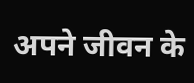अपने जीवन के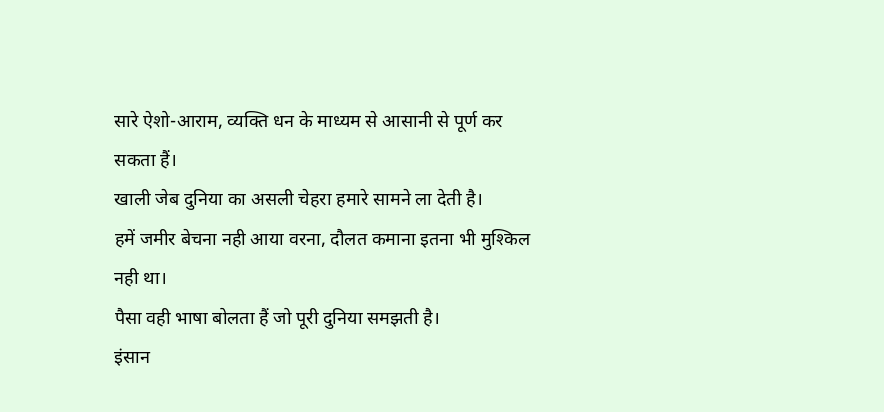सारे ऐशो-आराम, व्यक्ति धन के माध्यम से आसानी से पूर्ण कर सकता हैं।
खाली जेब दुनिया का असली चेहरा हमारे सामने ला देती है।
हमें जमीर बेचना नही आया वरना, दौलत कमाना इतना भी मुश्किल नही था।
पैसा वही भाषा बोलता हैं जो पूरी दुनिया समझती है।
इंसान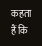कहता हैं कि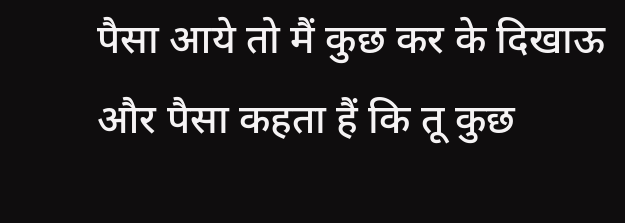पैसा आये तो मैं कुछ कर के दिखाऊ और पैसा कहता हैं कि तू कुछ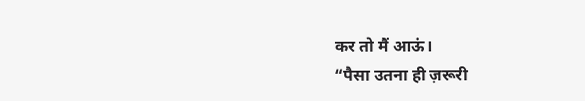कर तो मैं आऊं।
“पैसा उतना ही ज़रूरी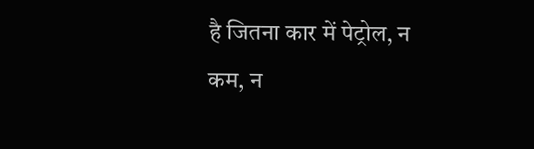है जितना कार में पेट्रोल, न कम, न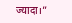ज्यादा।”